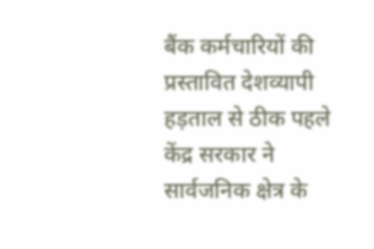बैंक कर्मचारियों की प्रस्तावित देशव्यापी हड़ताल से ठीक पहले केंद्र सरकार ने सार्वजनिक क्षेत्र के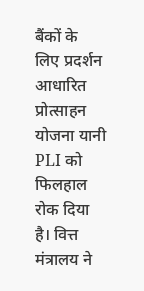बैंकों के लिए प्रदर्शन आधारित प्रोत्साहन योजना यानी PLI को फिलहाल रोक दिया है। वित्त मंत्रालय ने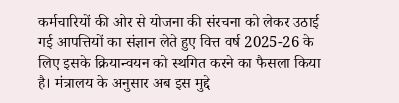कर्मचारियों की ओर से योजना की संरचना को लेकर उठाई गई आपत्तियों का संज्ञान लेते हुए वित्त वर्ष 2025-26 के लिए इसके क्रियान्वयन को स्थगित करने का फैसला किया है। मंत्रालय के अनुसार अब इस मुद्दे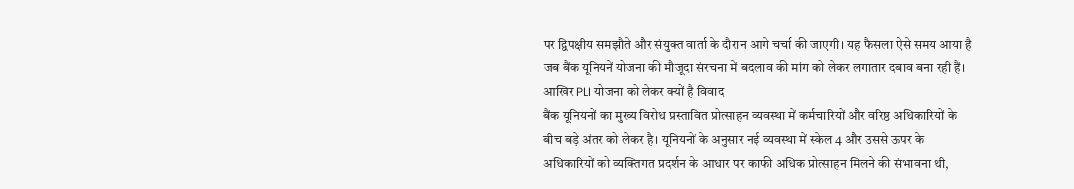पर द्विपक्षीय समझौते और संयुक्त वार्ता के दौरान आगे चर्चा की जाएगी। यह फैसला ऐसे समय आया है जब बैंक यूनियनें योजना की मौजूदा संरचना में बदलाव की मांग को लेकर लगातार दबाव बना रही हैं।
आखिर PLI योजना को लेकर क्यों है विवाद
बैंक यूनियनों का मुख्य विरोध प्रस्तावित प्रोत्साहन व्यवस्था में कर्मचारियों और वरिष्ठ अधिकारियों के बीच बड़े अंतर को लेकर है। यूनियनों के अनुसार नई व्यवस्था में स्केल 4 और उससे ऊपर के अधिकारियों को व्यक्तिगत प्रदर्शन के आधार पर काफी अधिक प्रोत्साहन मिलने की संभावना थी,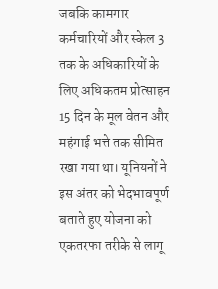जबकि कामगार कर्मचारियों और स्केल 3 तक के अधिकारियों के लिए अधिकतम प्रोत्साहन 15 दिन के मूल वेतन और महंगाई भत्ते तक सीमित रखा गया था। यूनियनों ने इस अंतर को भेदभावपूर्ण बताते हुए योजना को एकतरफा तरीके से लागू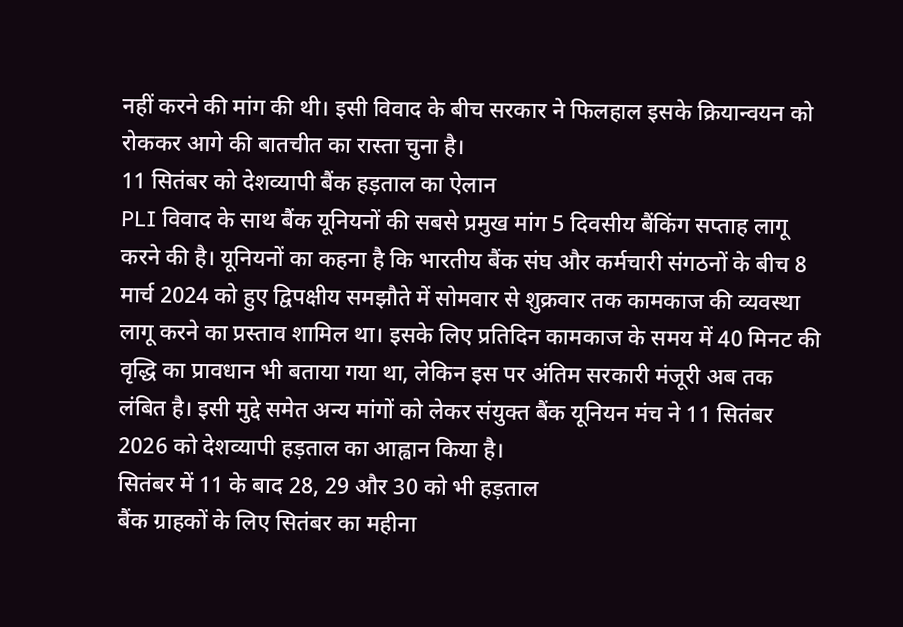नहीं करने की मांग की थी। इसी विवाद के बीच सरकार ने फिलहाल इसके क्रियान्वयन को रोककर आगे की बातचीत का रास्ता चुना है।
11 सितंबर को देशव्यापी बैंक हड़ताल का ऐलान
PLI विवाद के साथ बैंक यूनियनों की सबसे प्रमुख मांग 5 दिवसीय बैंकिंग सप्ताह लागू करने की है। यूनियनों का कहना है कि भारतीय बैंक संघ और कर्मचारी संगठनों के बीच 8 मार्च 2024 को हुए द्विपक्षीय समझौते में सोमवार से शुक्रवार तक कामकाज की व्यवस्था लागू करने का प्रस्ताव शामिल था। इसके लिए प्रतिदिन कामकाज के समय में 40 मिनट की वृद्धि का प्रावधान भी बताया गया था, लेकिन इस पर अंतिम सरकारी मंजूरी अब तक लंबित है। इसी मुद्दे समेत अन्य मांगों को लेकर संयुक्त बैंक यूनियन मंच ने 11 सितंबर 2026 को देशव्यापी हड़ताल का आह्वान किया है।
सितंबर में 11 के बाद 28, 29 और 30 को भी हड़ताल
बैंक ग्राहकों के लिए सितंबर का महीना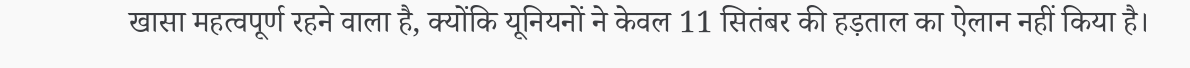खासा महत्वपूर्ण रहने वाला है, क्योंकि यूनियनों ने केवल 11 सितंबर की हड़ताल का ऐलान नहीं किया है।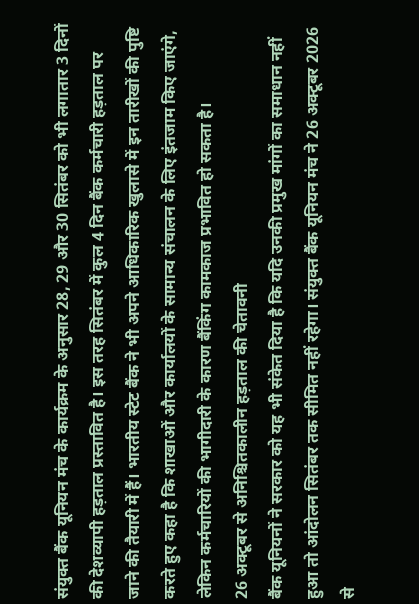संयुक्त बैंक यूनियन मंच के कार्यक्रम के अनुसार 28, 29 और 30 सितंबर को भी लगातार 3 दिनों की देशव्यापी हड़ताल प्रस्तावित है। इस तरह सितंबर में कुल 4 दिन बैंक कर्मचारी हड़ताल पर जाने की तैयारी में हैं। भारतीय स्टेट बैंक ने भी अपने आधिकारिक खुलासे में इन तारीखों की पुष्टि करते हुए कहा है कि शाखाओं और कार्यालयों के सामान्य संचालन के लिए इंतजाम किए जाएंगे, लेकिन कर्मचारियों की भागीदारी के कारण बैंकिंग कामकाज प्रभावित हो सकता है।
26 अक्टूबर से अनिश्चितकालीन हड़ताल की चेतावनी
बैंक यूनियनों ने सरकार को यह भी संकेत दिया है कि यदि उनकी प्रमुख मांगों का समाधान नहीं हुआ तो आंदोलन सितंबर तक सीमित नहीं रहेगा। संयुक्त बैंक यूनियन मंच ने 26 अक्टूबर 2026 से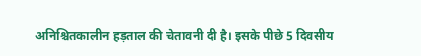अनिश्चितकालीन हड़ताल की चेतावनी दी है। इसके पीछे 5 दिवसीय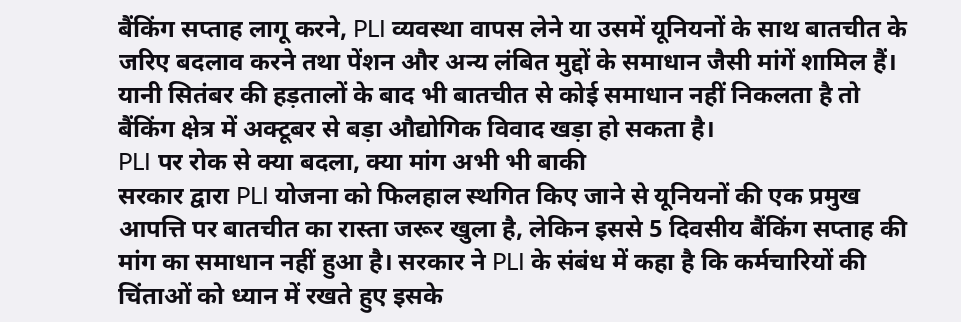बैंकिंग सप्ताह लागू करने, PLI व्यवस्था वापस लेने या उसमें यूनियनों के साथ बातचीत के जरिए बदलाव करने तथा पेंशन और अन्य लंबित मुद्दों के समाधान जैसी मांगें शामिल हैं। यानी सितंबर की हड़तालों के बाद भी बातचीत से कोई समाधान नहीं निकलता है तो बैंकिंग क्षेत्र में अक्टूबर से बड़ा औद्योगिक विवाद खड़ा हो सकता है।
PLI पर रोक से क्या बदला, क्या मांग अभी भी बाकी
सरकार द्वारा PLI योजना को फिलहाल स्थगित किए जाने से यूनियनों की एक प्रमुख आपत्ति पर बातचीत का रास्ता जरूर खुला है, लेकिन इससे 5 दिवसीय बैंकिंग सप्ताह की मांग का समाधान नहीं हुआ है। सरकार ने PLI के संबंध में कहा है कि कर्मचारियों की चिंताओं को ध्यान में रखते हुए इसके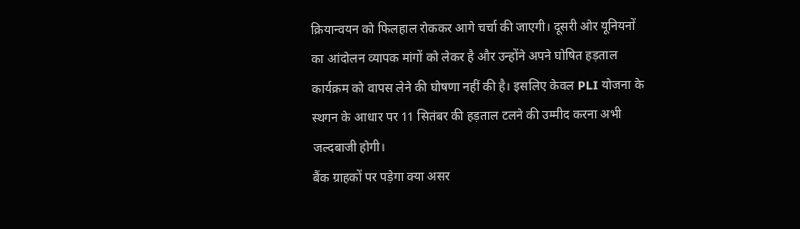क्रियान्वयन को फिलहाल रोककर आगे चर्चा की जाएगी। दूसरी ओर यूनियनों का आंदोलन व्यापक मांगों को लेकर है और उन्होंने अपने घोषित हड़ताल कार्यक्रम को वापस लेने की घोषणा नहीं की है। इसलिए केवल PLI योजना के स्थगन के आधार पर 11 सितंबर की हड़ताल टलने की उम्मीद करना अभी जल्दबाजी होगी।
बैंक ग्राहकों पर पड़ेगा क्या असर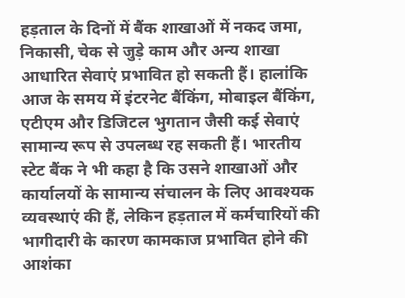हड़ताल के दिनों में बैंक शाखाओं में नकद जमा, निकासी, चेक से जुड़े काम और अन्य शाखा आधारित सेवाएं प्रभावित हो सकती हैं। हालांकि आज के समय में इंटरनेट बैंकिंग, मोबाइल बैंकिंग, एटीएम और डिजिटल भुगतान जैसी कई सेवाएं सामान्य रूप से उपलब्ध रह सकती हैं। भारतीय स्टेट बैंक ने भी कहा है कि उसने शाखाओं और कार्यालयों के सामान्य संचालन के लिए आवश्यक व्यवस्थाएं की हैं, लेकिन हड़ताल में कर्मचारियों की भागीदारी के कारण कामकाज प्रभावित होने की आशंका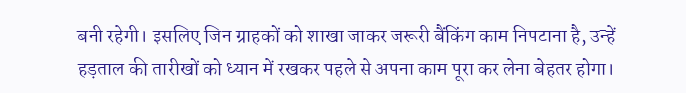बनी रहेगी। इसलिए जिन ग्राहकों को शाखा जाकर जरूरी बैंकिंग काम निपटाना है, उन्हें हड़ताल की तारीखों को ध्यान में रखकर पहले से अपना काम पूरा कर लेना बेहतर होगा।